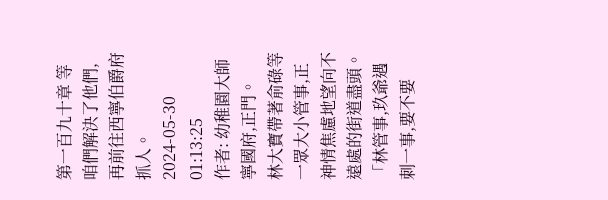第一百九十章 等咱們解決了他們,再前往西寧伯爵府抓人。
2024-05-30 01:13:25
作者: 幼稚園大師
寧國府,正門。
林大寶帶著俞碌等一眾大小管事,正神情焦慮地望向不遠處的街道盡頭。
「林管事,玖爺遇刺一事,要不要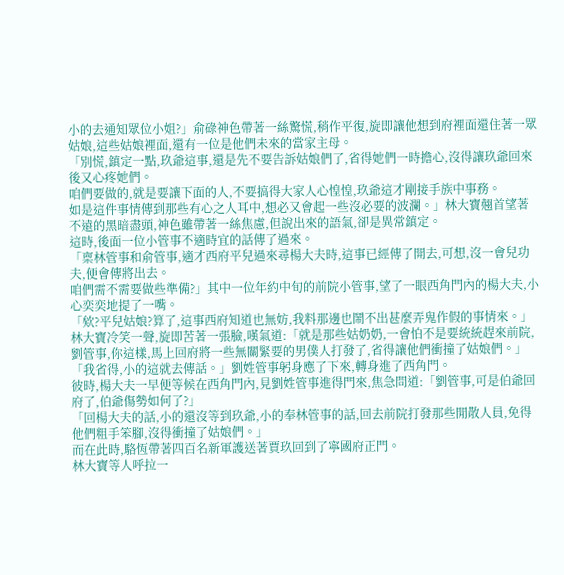小的去通知眾位小姐?」俞碌神色帶著一絲驚慌,稍作平復,旋即讓他想到府裡面還住著一眾姑娘,這些姑娘裡面,還有一位是他們未來的當家主母。
「別慌,鎮定一點,玖爺這事,還是先不要告訴姑娘們了,省得她們一時擔心,沒得讓玖爺回來後又心疼她們。
咱們要做的,就是要讓下面的人,不要搞得大家人心惶惶,玖爺這才剛接手族中事務。
如是這件事情傳到那些有心之人耳中,想必又會起一些沒必要的波瀾。」林大寶翹首望著不遠的黑暗盡頭,神色雖帶著一絲焦慮,但說出來的語氣,卻是異常鎮定。
這時,後面一位小管事不適時宜的話傳了過來。
「稟林管事和俞管事,適才西府平兒過來尋楊大夫時,這事已經傳了開去,可想,沒一會兒功夫,便會傳將出去。
咱們需不需要做些準備?」其中一位年約中旬的前院小管事,望了一眼西角門內的楊大夫,小心奕奕地提了一嘴。
「欸?平兒姑娘?算了,這事西府知道也無妨,我料那邊也鬧不出甚麼弄鬼作假的事情來。」
林大寶冷笑一聲,旋即苦著一張臉,嘆氣道:「就是那些姑奶奶,一會怕不是要統統趕來前院,劉管事,你這樣,馬上回府將一些無關緊要的男僕人打發了,省得讓他們衝撞了姑娘們。」
「我省得,小的這就去傳話。」劉姓管事躬身應了下來,轉身進了西角門。
彼時,楊大夫一早便等候在西角門內,見劉姓管事進得門來,焦急問道:「劉管事,可是伯爺回府了,伯爺傷勢如何了?」
「回楊大夫的話,小的還沒等到玖爺,小的奉林管事的話,回去前院打發那些閒散人員,免得他們粗手笨腳,沒得衝撞了姑娘們。」
而在此時,駱恆帶著四百名新軍護送著賈玖回到了寧國府正門。
林大寶等人呼拉一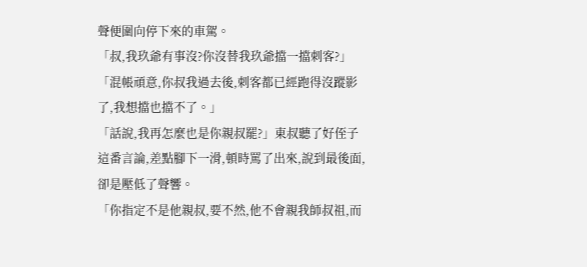聲便圍向停下來的車駕。
「叔,我玖爺有事沒?你沒替我玖爺擋一擋刺客?」
「混帳頑意,你叔我過去後,刺客都已經跑得沒蹤影了,我想擋也擋不了。」
「話說,我再怎麼也是你親叔罷?」東叔聽了好侄子這番言論,差點腳下一滑,頓時罵了出來,說到最後面,卻是壓低了聲響。
「你指定不是他親叔,要不然,他不會親我師叔祖,而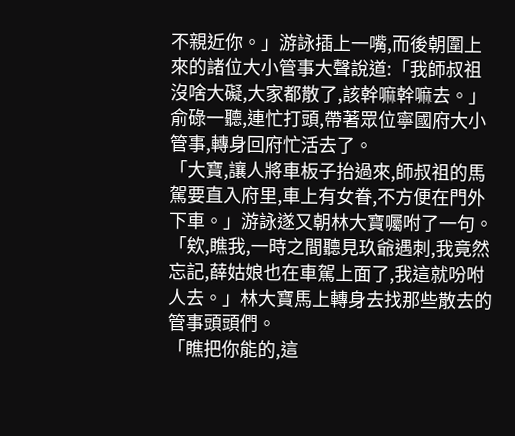不親近你。」游詠插上一嘴,而後朝圍上來的諸位大小管事大聲說道:「我師叔祖沒啥大礙,大家都散了,該幹嘛幹嘛去。」
俞碌一聽,連忙打頭,帶著眾位寧國府大小管事,轉身回府忙活去了。
「大寶,讓人將車板子抬過來,師叔祖的馬駕要直入府里,車上有女眷,不方便在門外下車。」游詠遂又朝林大寶囑咐了一句。
「欸,瞧我,一時之間聽見玖爺遇刺,我竟然忘記,薛姑娘也在車駕上面了,我這就吩咐人去。」林大寶馬上轉身去找那些散去的管事頭頭們。
「瞧把你能的,這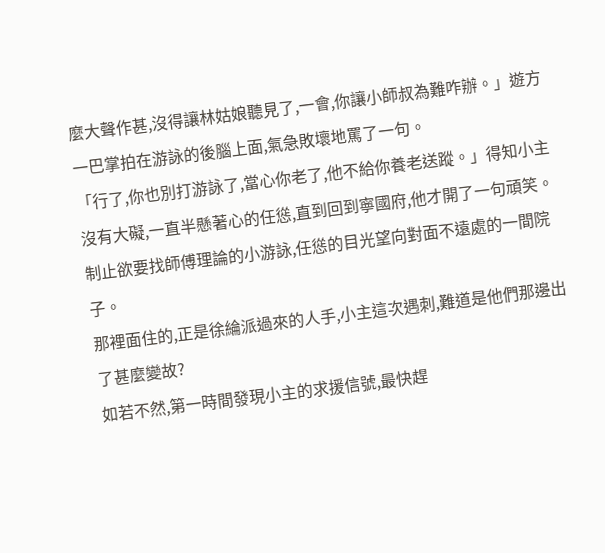麼大聲作甚,沒得讓林姑娘聽見了,一會,你讓小師叔為難咋辦。」遊方一巴掌拍在游詠的後腦上面,氣急敗壞地罵了一句。
「行了,你也別打游詠了,當心你老了,他不給你養老送蹤。」得知小主沒有大礙,一直半懸著心的任慫,直到回到寧國府,他才開了一句頑笑。
制止欲要找師傅理論的小游詠,任慫的目光望向對面不遠處的一間院子。
那裡面住的,正是徐綸派過來的人手,小主這次遇刺,難道是他們那邊出了甚麼變故?
如若不然,第一時間發現小主的求援信號,最快趕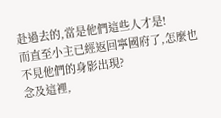赴過去的,當是他們這些人才是!
而直至小主已經返回寧國府了,怎麼也不見他們的身影出現?
念及這裡,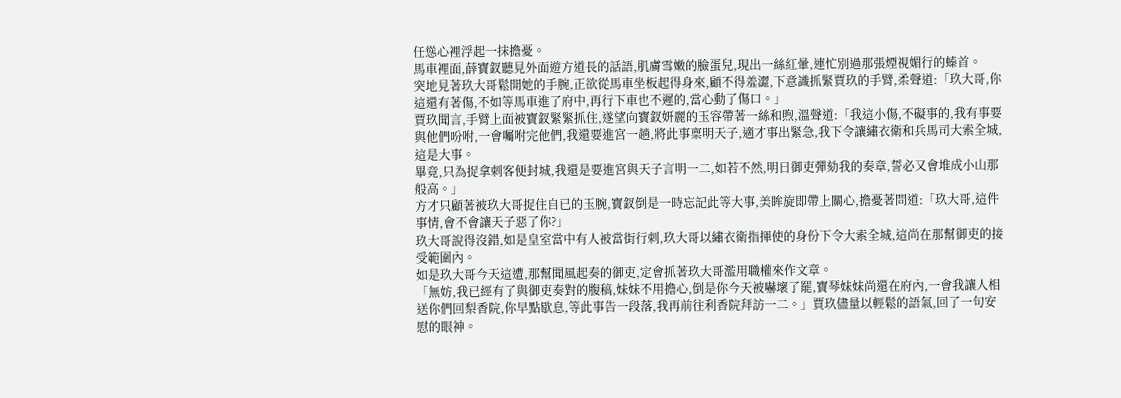任慫心裡浮起一抹擔憂。
馬車裡面,薛寶釵聽見外面遊方道長的話語,肌膚雪嫩的臉蛋兒,現出一絲紅暈,連忙別過那張煙視媚行的螓首。
突地見著玖大哥鬆開她的手腕,正欲從馬車坐板起得身來,顧不得羞澀,下意識抓緊賈玖的手臂,柔聲道:「玖大哥,你這還有著傷,不如等馬車進了府中,再行下車也不遲的,當心動了傷口。」
賈玖聞言,手臂上面被寶釵緊緊抓住,遂望向寶釵妍麗的玉容帶著一絲和煦,溫聲道:「我這小傷,不礙事的,我有事要與他們吩咐,一會囑咐完他們,我還要進宮一趟,將此事稟明天子,適才事出緊急,我下令讓繡衣衛和兵馬司大索全城,這是大事。
畢竟,只為捉拿刺客便封城,我還是要進宮與天子言明一二,如若不然,明日御吏彈劾我的奏章,誓必又會堆成小山那般高。」
方才只顧著被玖大哥捉住自已的玉腕,寶釵倒是一時忘記此等大事,美眸旋即帶上關心,擔憂著問道:「玖大哥,這件事情,會不會讓天子惡了你?」
玖大哥說得沒錯,如是皇室當中有人被當街行刺,玖大哥以繡衣衛指揮使的身份下令大索全城,這尚在那幫御吏的接受範圍內。
如是玖大哥今天這遭,那幫聞風起奏的御吏,定會抓著玖大哥濫用職權來作文章。
「無妨,我已經有了與御吏奏對的腹稿,妹妹不用擔心,倒是你今天被嚇壞了罷,寶琴妹妹尚還在府內,一會我讓人相送你們回梨香院,你早點歇息,等此事告一段落,我再前往利香院拜訪一二。」賈玖儘量以輕鬆的語氣,回了一句安慰的眼神。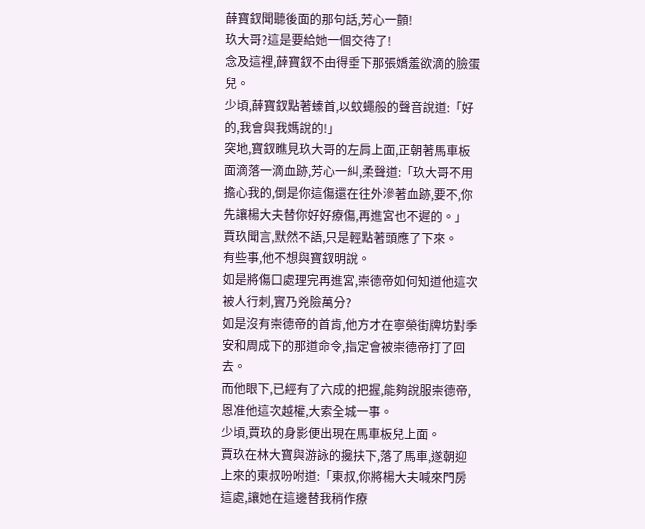薛寶釵聞聽後面的那句話,芳心一顫!
玖大哥?這是要給她一個交待了!
念及這裡,薛寶釵不由得垂下那張嬌羞欲滴的臉蛋兒。
少頃,薛寶釵點著螓首,以蚊蠅般的聲音說道:「好的,我會與我媽說的!」
突地,寶釵瞧見玖大哥的左肩上面,正朝著馬車板面滴落一滴血跡,芳心一糾,柔聲道:「玖大哥不用擔心我的,倒是你這傷還在往外滲著血跡,要不,你先讓楊大夫替你好好療傷,再進宮也不遲的。」
賈玖聞言,默然不語,只是輕點著頭應了下來。
有些事,他不想與寶釵明說。
如是將傷口處理完再進宮,崇德帝如何知道他這次被人行刺,實乃兇險萬分?
如是沒有崇德帝的首肯,他方才在寧榮街牌坊對季安和周成下的那道命令,指定會被崇德帝打了回去。
而他眼下,已經有了六成的把握,能夠說服崇德帝,恩准他這次越權,大索全城一事。
少頃,賈玖的身影便出現在馬車板兒上面。
賈玖在林大寶與游詠的攙扶下,落了馬車,遂朝迎上來的東叔吩咐道:「東叔,你將楊大夫喊來門房這處,讓她在這邊替我稍作療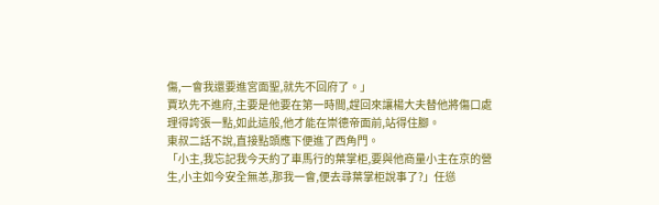傷,一會我還要進宮面聖,就先不回府了。」
賈玖先不進府,主要是他要在第一時間,趕回來讓楊大夫替他將傷口處理得誇張一點,如此這般,他才能在崇德帝面前,站得住腳。
東叔二話不說,直接點頭應下便進了西角門。
「小主,我忘記我今天約了車馬行的葉掌柜,要與他商量小主在京的營生,小主如今安全無恙,那我一會,便去尋葉掌柜說事了?」任慫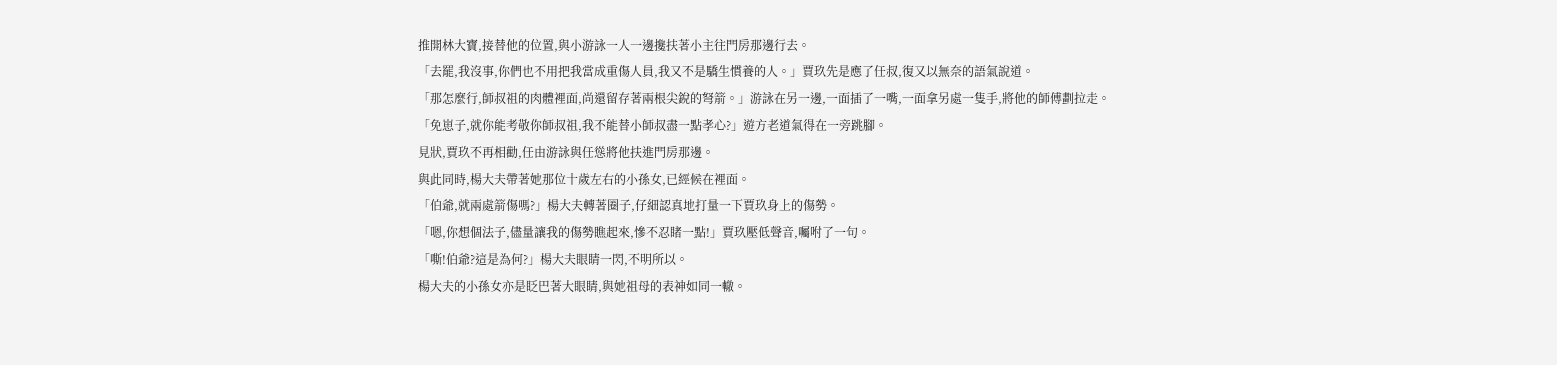推開林大寶,接替他的位置,與小游詠一人一邊攙扶著小主往門房那邊行去。
「去罷,我沒事,你們也不用把我當成重傷人員,我又不是驕生慣養的人。」賈玖先是應了任叔,復又以無奈的語氣說道。
「那怎麼行,師叔祖的肉體裡面,尚還留存著兩根尖銳的弩箭。」游詠在另一邊,一面插了一嘴,一面拿另處一隻手,將他的師傅劃拉走。
「免崽子,就你能考敬你師叔祖,我不能替小師叔盡一點孝心?」遊方老道氣得在一旁跳腳。
見狀,賈玖不再相勸,任由游詠與任慫將他扶進門房那邊。
與此同時,楊大夫帶著她那位十歲左右的小孫女,已經候在裡面。
「伯爺,就兩處箭傷嗎?」楊大夫轉著圈子,仔細認真地打量一下賈玖身上的傷勢。
「嗯,你想個法子,儘量讓我的傷勢瞧起來,慘不忍睹一點!」賈玖壓低聲音,囑咐了一句。
「嘶!伯爺?這是為何?」楊大夫眼睛一閃,不明所以。
楊大夫的小孫女亦是眨巴著大眼睛,與她祖母的表神如同一轍。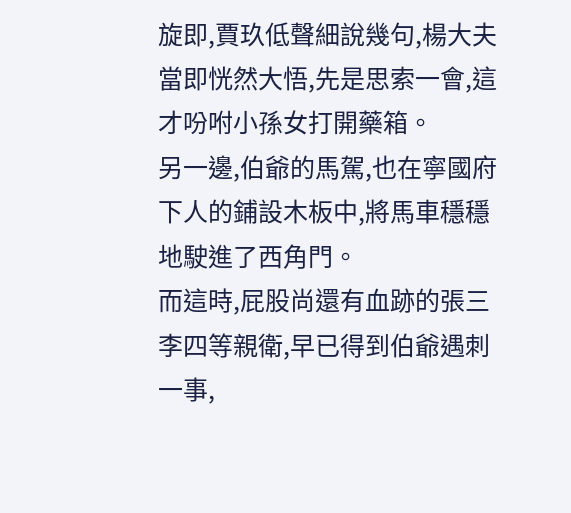旋即,賈玖低聲細說幾句,楊大夫當即恍然大悟,先是思索一會,這才吩咐小孫女打開藥箱。
另一邊,伯爺的馬駕,也在寧國府下人的鋪設木板中,將馬車穩穩地駛進了西角門。
而這時,屁股尚還有血跡的張三李四等親衛,早已得到伯爺遇刺一事,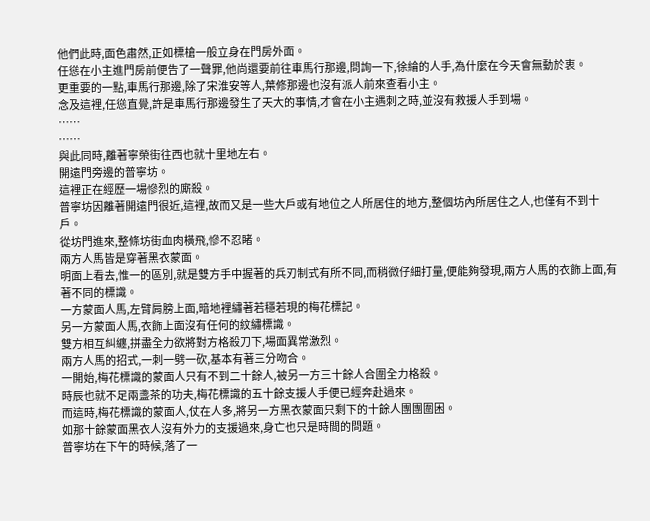他們此時,面色肅然,正如標槍一般立身在門房外面。
任慫在小主進門房前便告了一聲罪,他尚還要前往車馬行那邊,問詢一下,徐綸的人手,為什麼在今天會無動於衷。
更重要的一點,車馬行那邊,除了宋淮安等人,葉修那邊也沒有派人前來查看小主。
念及這裡,任慫直覺,許是車馬行那邊發生了天大的事情,才會在小主遇刺之時,並沒有救援人手到場。
……
……
與此同時,離著寧榮街往西也就十里地左右。
開遠門旁邊的普寧坊。
這裡正在經歷一場慘烈的廝殺。
普寧坊因離著開遠門很近,這裡,故而又是一些大戶或有地位之人所居住的地方,整個坊內所居住之人,也僅有不到十戶。
從坊門進來,整條坊街血肉橫飛,慘不忍睹。
兩方人馬皆是穿著黑衣蒙面。
明面上看去,惟一的區別,就是雙方手中握著的兵刃制式有所不同,而稍微仔細打量,便能夠發現,兩方人馬的衣飾上面,有著不同的標識。
一方蒙面人馬,左臂肩膀上面,暗地裡繡著若穩若現的梅花標記。
另一方蒙面人馬,衣飾上面沒有任何的紋繡標識。
雙方相互糾纏,拼盡全力欲將對方格殺刀下,場面異常激烈。
兩方人馬的招式,一刺一劈一砍,基本有著三分吻合。
一開始,梅花標識的蒙面人只有不到二十餘人,被另一方三十餘人合圍全力格殺。
時辰也就不足兩盞茶的功夫,梅花標識的五十餘支援人手便已經奔赴過來。
而這時,梅花標識的蒙面人,仗在人多,將另一方黑衣蒙面只剩下的十餘人團團圍困。
如那十餘蒙面黑衣人沒有外力的支援過來,身亡也只是時間的問題。
普寧坊在下午的時候,落了一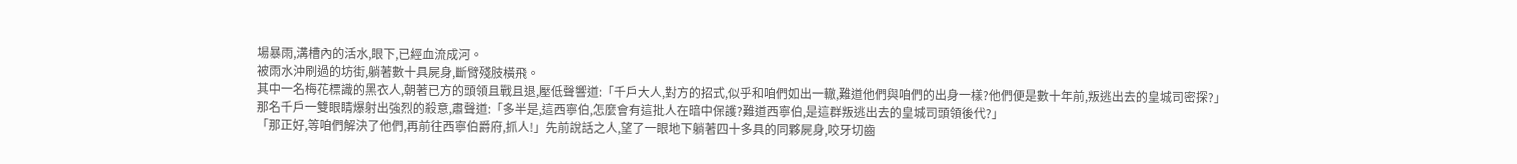場暴雨,溝槽內的活水,眼下,已經血流成河。
被雨水沖刷過的坊街,躺著數十具屍身,斷臂殘肢橫飛。
其中一名梅花標識的黑衣人,朝著已方的頭領且戰且退,壓低聲響道:「千戶大人,對方的招式,似乎和咱們如出一轍,難道他們與咱們的出身一樣?他們便是數十年前,叛逃出去的皇城司密探?」
那名千戶一雙眼睛爆射出強烈的殺意,肅聲道:「多半是,這西寧伯,怎麼會有這批人在暗中保護?難道西寧伯,是這群叛逃出去的皇城司頭領後代?」
「那正好,等咱們解決了他們,再前往西寧伯爵府,抓人!」先前說話之人,望了一眼地下躺著四十多具的同夥屍身,咬牙切齒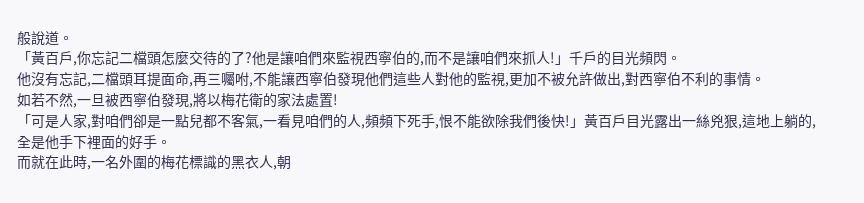般說道。
「黃百戶,你忘記二檔頭怎麼交待的了?他是讓咱們來監視西寧伯的,而不是讓咱們來抓人!」千戶的目光頻閃。
他沒有忘記,二檔頭耳提面命,再三囑咐,不能讓西寧伯發現他們這些人對他的監視,更加不被允許做出,對西寧伯不利的事情。
如若不然,一旦被西寧伯發現,將以梅花衛的家法處置!
「可是人家,對咱們卻是一點兒都不客氣,一看見咱們的人,頻頻下死手,恨不能欲除我們後快!」黃百戶目光露出一絲兇狠,這地上躺的,全是他手下裡面的好手。
而就在此時,一名外圍的梅花標識的黑衣人,朝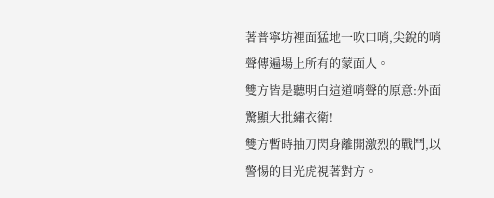著普寧坊裡面猛地一吹口哨,尖銳的哨聲傳遍場上所有的蒙面人。
雙方皆是聽明白這道哨聲的原意:外面驚顯大批繡衣衛!
雙方暫時抽刀閃身離開激烈的戰鬥,以警惕的目光虎視著對方。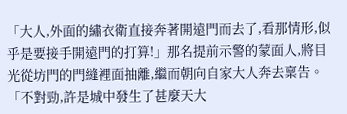「大人,外面的繡衣衛直接奔著開遠門而去了,看那情形,似乎是要接手開遠門的打算!」那名提前示警的蒙面人,將目光從坊門的門縫裡面抽離,繼而朝向自家大人奔去稟告。
「不對勁,許是城中發生了甚麼天大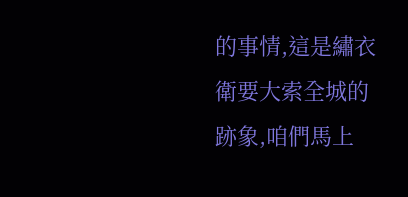的事情,這是繡衣衛要大索全城的跡象,咱們馬上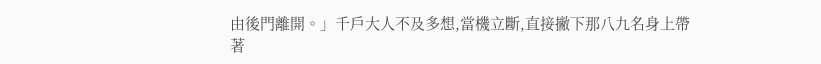由後門離開。」千戶大人不及多想,當機立斷,直接撇下那八九名身上帶著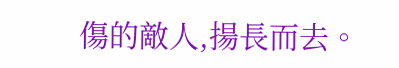傷的敵人,揚長而去。